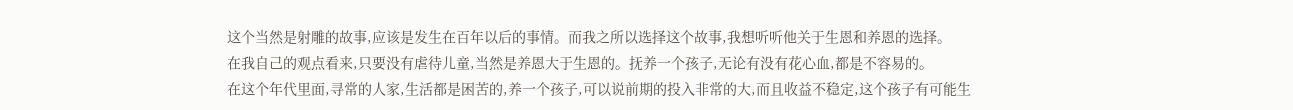这个当然是射雕的故事,应该是发生在百年以后的事情。而我之所以选择这个故事,我想听听他关于生恩和养恩的选择。
在我自己的观点看来,只要没有虐待儿童,当然是养恩大于生恩的。抚养一个孩子,无论有没有花心血,都是不容易的。
在这个年代里面,寻常的人家,生活都是困苦的,养一个孩子,可以说前期的投入非常的大,而且收益不稳定,这个孩子有可能生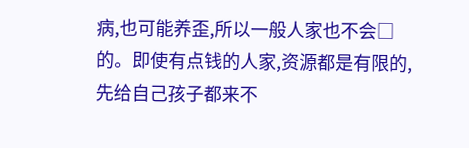病,也可能养歪,所以一般人家也不会□的。即使有点钱的人家,资源都是有限的,先给自己孩子都来不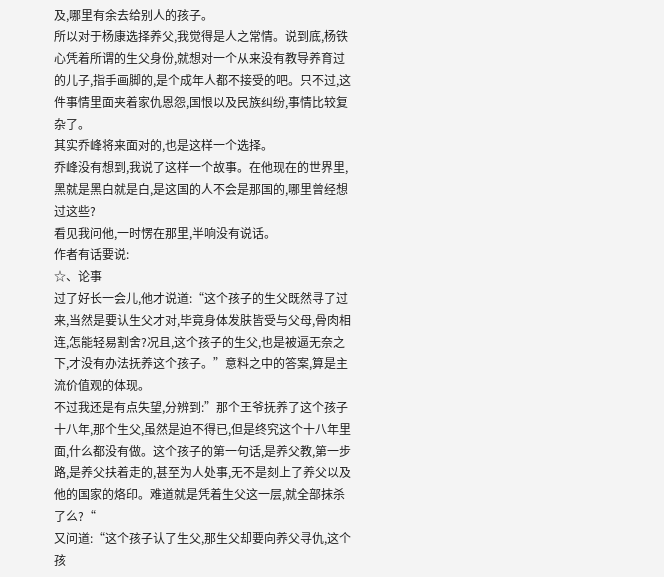及,哪里有余去给别人的孩子。
所以对于杨康选择养父,我觉得是人之常情。说到底,杨铁心凭着所谓的生父身份,就想对一个从来没有教导养育过的儿子,指手画脚的,是个成年人都不接受的吧。只不过,这件事情里面夹着家仇恩怨,国恨以及民族纠纷,事情比较复杂了。
其实乔峰将来面对的,也是这样一个选择。
乔峰没有想到,我说了这样一个故事。在他现在的世界里,黑就是黑白就是白,是这国的人不会是那国的,哪里曾经想过这些?
看见我问他,一时愣在那里,半响没有说话。
作者有话要说:
☆、论事
过了好长一会儿,他才说道:“这个孩子的生父既然寻了过来,当然是要认生父才对,毕竟身体发肤皆受与父母,骨肉相连,怎能轻易割舍?况且,这个孩子的生父,也是被逼无奈之下,才没有办法抚养这个孩子。”意料之中的答案,算是主流价值观的体现。
不过我还是有点失望,分辨到:”那个王爷抚养了这个孩子十八年,那个生父,虽然是迫不得已,但是终究这个十八年里面,什么都没有做。这个孩子的第一句话,是养父教,第一步路,是养父扶着走的,甚至为人处事,无不是刻上了养父以及他的国家的烙印。难道就是凭着生父这一层,就全部抹杀了么?“
又问道:“这个孩子认了生父,那生父却要向养父寻仇,这个孩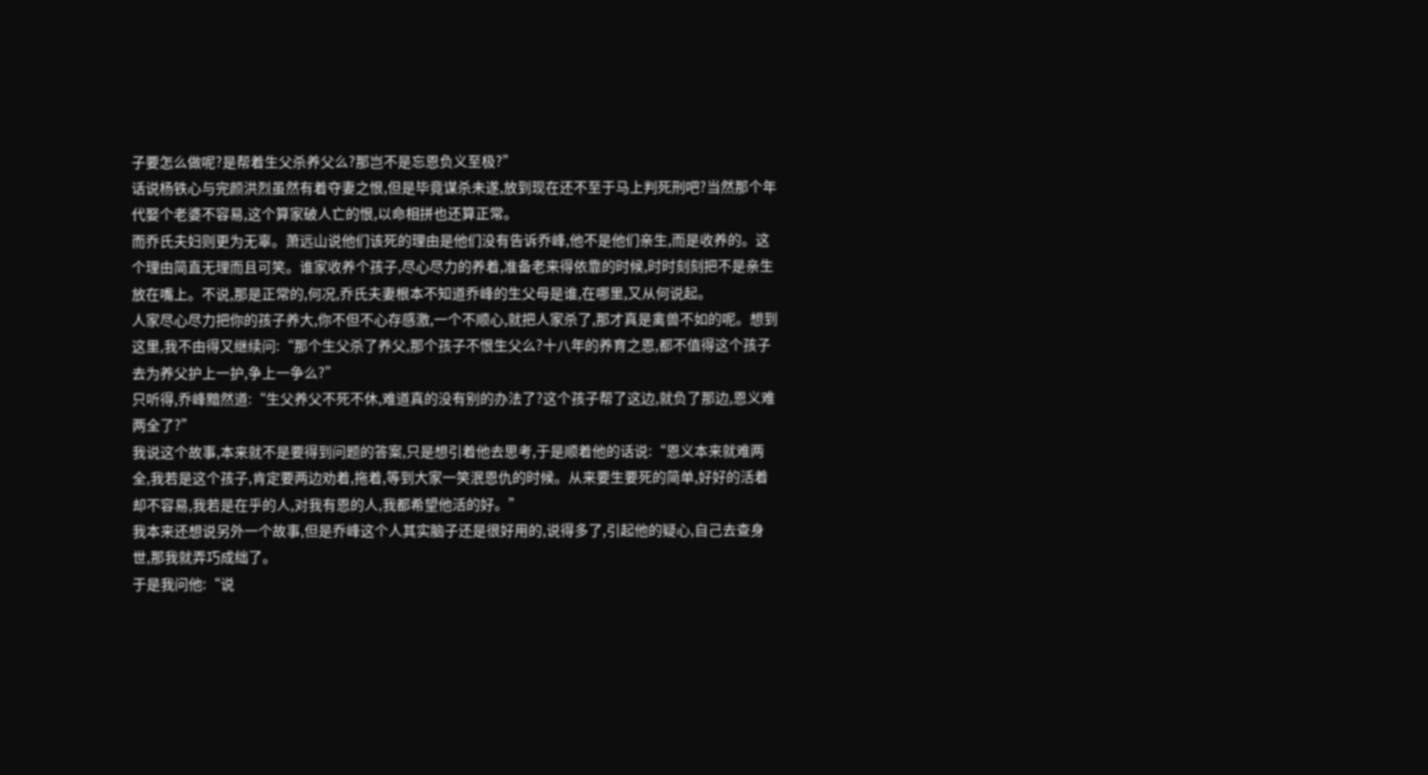子要怎么做呢?是帮着生父杀养父么?那岂不是忘恩负义至极?”
话说杨铁心与完颜洪烈虽然有着夺妻之恨,但是毕竟谋杀未遂,放到现在还不至于马上判死刑吧?当然那个年代娶个老婆不容易,这个算家破人亡的恨,以命相拼也还算正常。
而乔氏夫妇则更为无辜。萧远山说他们该死的理由是他们没有告诉乔峰,他不是他们亲生,而是收养的。这个理由简直无理而且可笑。谁家收养个孩子,尽心尽力的养着,准备老来得依靠的时候,时时刻刻把不是亲生放在嘴上。不说,那是正常的,何况,乔氏夫妻根本不知道乔峰的生父母是谁,在哪里,又从何说起。
人家尽心尽力把你的孩子养大,你不但不心存感激,一个不顺心,就把人家杀了,那才真是禽兽不如的呢。想到这里,我不由得又继续问:“那个生父杀了养父,那个孩子不恨生父么?十八年的养育之恩,都不值得这个孩子去为养父护上一护,争上一争么?”
只听得,乔峰黯然道:“生父养父不死不休,难道真的没有别的办法了?这个孩子帮了这边,就负了那边,恩义难两全了?”
我说这个故事,本来就不是要得到问题的答案,只是想引着他去思考,于是顺着他的话说:“恩义本来就难两全,我若是这个孩子,肯定要两边劝着,拖着,等到大家一笑泯恩仇的时候。从来要生要死的简单,好好的活着却不容易,我若是在乎的人,对我有恩的人,我都希望他活的好。”
我本来还想说另外一个故事,但是乔峰这个人其实脑子还是很好用的,说得多了,引起他的疑心,自己去查身世,那我就弄巧成绌了。
于是我问他:“说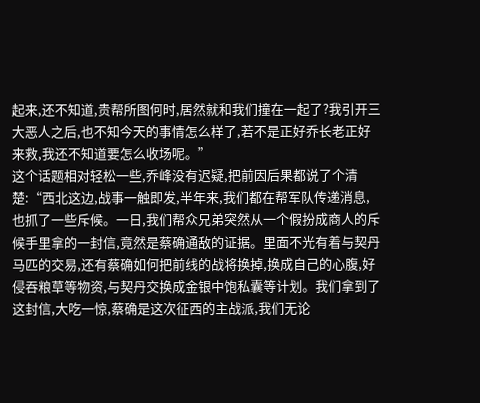起来,还不知道,贵帮所图何时,居然就和我们撞在一起了?我引开三大恶人之后,也不知今天的事情怎么样了,若不是正好乔长老正好来救,我还不知道要怎么收场呢。”
这个话题相对轻松一些,乔峰没有迟疑,把前因后果都说了个清楚:“西北这边,战事一触即发,半年来,我们都在帮军队传递消息,也抓了一些斥候。一日,我们帮众兄弟突然从一个假扮成商人的斥候手里拿的一封信,竟然是蔡确通敌的证据。里面不光有着与契丹马匹的交易,还有蔡确如何把前线的战将换掉,换成自己的心腹,好侵吞粮草等物资,与契丹交换成金银中饱私囊等计划。我们拿到了这封信,大吃一惊,蔡确是这次征西的主战派,我们无论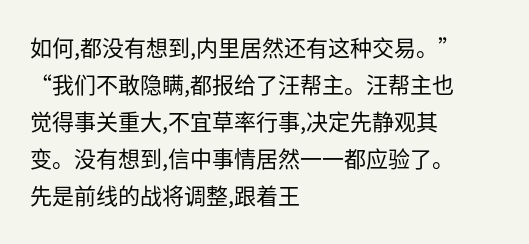如何,都没有想到,内里居然还有这种交易。”
“我们不敢隐瞒,都报给了汪帮主。汪帮主也觉得事关重大,不宜草率行事,决定先静观其变。没有想到,信中事情居然一一都应验了。先是前线的战将调整,跟着王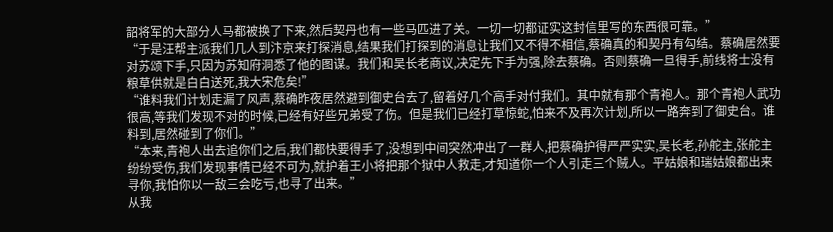韶将军的大部分人马都被换了下来,然后契丹也有一些马匹进了关。一切一切都证实这封信里写的东西很可靠。”
“于是汪帮主派我们几人到汴京来打探消息,结果我们打探到的消息让我们又不得不相信,蔡确真的和契丹有勾结。蔡确居然要对苏颂下手,只因为苏知府洞悉了他的图谋。我们和吴长老商议,决定先下手为强,除去蔡确。否则蔡确一旦得手,前线将士没有粮草供就是白白送死,我大宋危矣!”
“谁料我们计划走漏了风声,蔡确昨夜居然避到御史台去了,留着好几个高手对付我们。其中就有那个青袍人。那个青袍人武功很高,等我们发现不对的时候,已经有好些兄弟受了伤。但是我们已经打草惊蛇,怕来不及再次计划,所以一路奔到了御史台。谁料到,居然碰到了你们。”
“本来,青袍人出去追你们之后,我们都快要得手了,没想到中间突然冲出了一群人,把蔡确护得严严实实,吴长老,孙舵主,张舵主纷纷受伤,我们发现事情已经不可为,就护着王小将把那个狱中人救走,才知道你一个人引走三个贼人。平姑娘和瑞姑娘都出来寻你,我怕你以一敌三会吃亏,也寻了出来。”
从我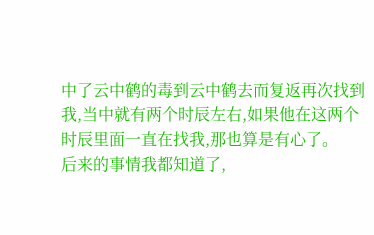中了云中鹤的毒到云中鹤去而复返再次找到我,当中就有两个时辰左右,如果他在这两个时辰里面一直在找我,那也算是有心了。
后来的事情我都知道了,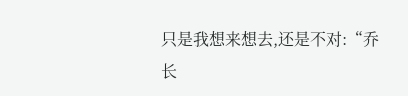只是我想来想去,还是不对:“乔长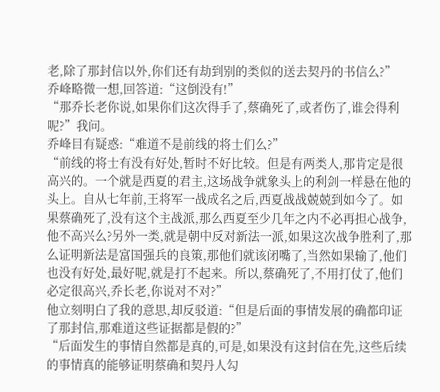老,除了那封信以外,你们还有劫到别的类似的送去契丹的书信么?”
乔峰略微一想,回答道:“这倒没有!”
“那乔长老你说,如果你们这次得手了,蔡确死了,或者伤了,谁会得利呢?”我问。
乔峰目有疑惑:“难道不是前线的将士们么?”
“前线的将士有没有好处,暂时不好比较。但是有两类人,那肯定是很高兴的。一个就是西夏的君主,这场战争就象头上的利剑一样悬在他的头上。自从七年前,王将军一战成名之后,西夏战战兢兢到如今了。如果蔡确死了,没有这个主战派,那么西夏至少几年之内不必再担心战争,他不高兴么?另外一类,就是朝中反对新法一派,如果这次战争胜利了,那么证明新法是富国强兵的良策,那他们就该闭嘴了,当然如果输了,他们也没有好处,最好呢,就是打不起来。所以,蔡确死了,不用打仗了,他们必定很高兴,乔长老,你说对不对?”
他立刻明白了我的意思,却反驳道:“但是后面的事情发展的确都印证了那封信,那难道这些证据都是假的?”
“后面发生的事情自然都是真的,可是,如果没有这封信在先,这些后续的事情真的能够证明蔡确和契丹人勾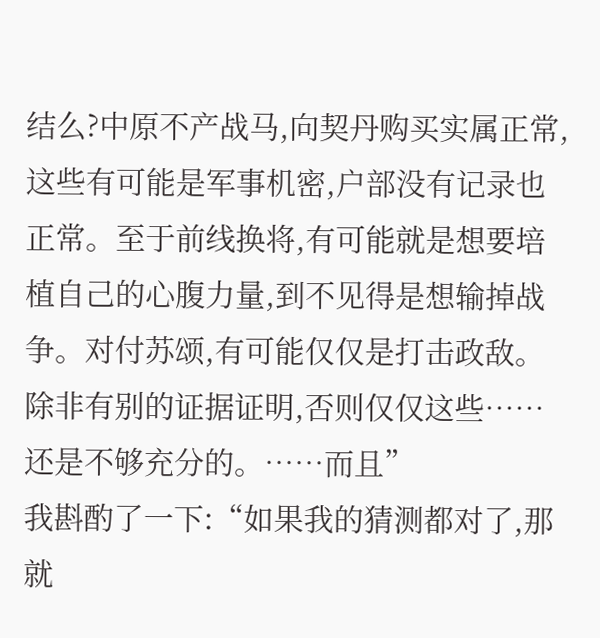结么?中原不产战马,向契丹购买实属正常,这些有可能是军事机密,户部没有记录也正常。至于前线换将,有可能就是想要培植自己的心腹力量,到不见得是想输掉战争。对付苏颂,有可能仅仅是打击政敌。除非有别的证据证明,否则仅仅这些……还是不够充分的。……而且”
我斟酌了一下:“如果我的猜测都对了,那就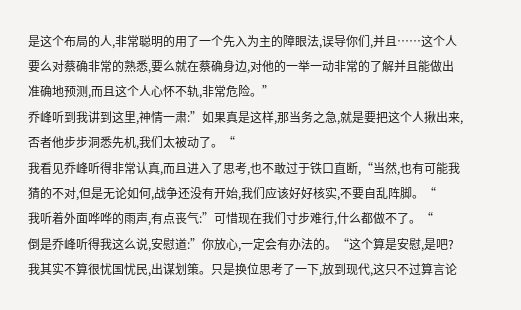是这个布局的人,非常聪明的用了一个先入为主的障眼法,误导你们,并且……这个人要么对蔡确非常的熟悉,要么就在蔡确身边,对他的一举一动非常的了解并且能做出准确地预测,而且这个人心怀不轨,非常危险。”
乔峰听到我讲到这里,神情一肃:”如果真是这样,那当务之急,就是要把这个人揪出来,否者他步步洞悉先机,我们太被动了。“
我看见乔峰听得非常认真,而且进入了思考,也不敢过于铁口直断,“当然,也有可能我猜的不对,但是无论如何,战争还没有开始,我们应该好好核实,不要自乱阵脚。“
我听着外面哗哗的雨声,有点丧气:”可惜现在我们寸步难行,什么都做不了。“
倒是乔峰听得我这么说,安慰道:”你放心,一定会有办法的。“这个算是安慰,是吧?
我其实不算很忧国忧民,出谋划策。只是换位思考了一下,放到现代,这只不过算言论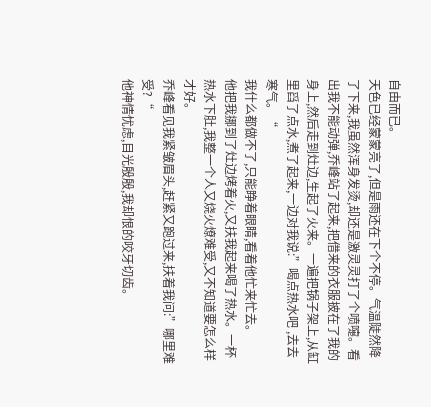自由而已。
天色已经蒙蒙亮了,但是雨还在下个不停。气温陡然降了下来,我虽然浑身发烫,却还是激灵灵打了个喷嚏。看出我不能动弹,乔峰站了起来,把借来的衣服披在了我的身上,然后走到灶边,生起了火来。一遍把锅子架上,从缸里舀了点水,煮了起来,一边对我说:”喝点热水吧 ,去去寒气。“
我什么都做不了,只能睁着眼睛,看着他忙来忙去。
他把我挪到了灶边烤着火,又扶我起来喝了热水。一杯热水下肚,我整一个人又烧火燎难受,又不知道要怎么样才好。
乔峰看见我紧皱眉头,赶紧又跑过来,扶着我问:”哪里难受?“
他神情忧虑,目光殷殷,我却恨的咬牙切齿。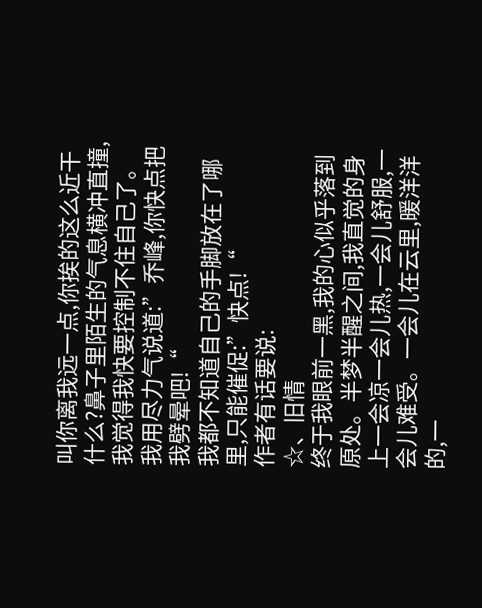叫你离我远一点,你挨的这么近干什么?鼻子里陌生的气息横冲直撞,我觉得我快要控制不住自己了。我用尽力气说道:”乔峰,你快点把我劈晕吧!“
我都不知道自己的手脚放在了哪里,只能催促:”快点!“
作者有话要说:
☆、旧情
终于我眼前一黑,我的心似乎落到原处。半梦半醒之间,我直觉的身上一会凉一会儿热,一会儿舒服,一会儿难受。一会儿在云里,暖洋洋的,一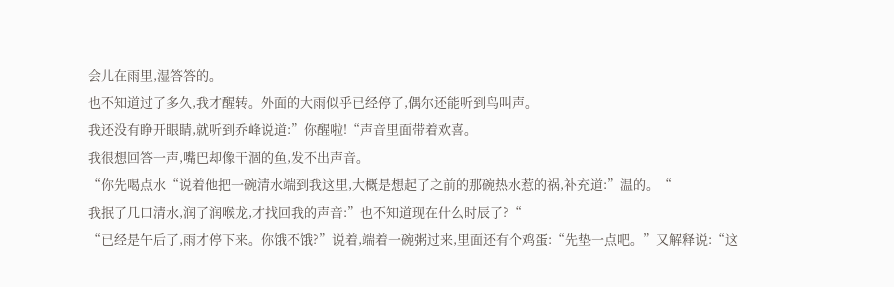会儿在雨里,湿答答的。
也不知道过了多久,我才醒转。外面的大雨似乎已经停了,偶尔还能听到鸟叫声。
我还没有睁开眼睛,就听到乔峰说道:”你醒啦!“声音里面带着欢喜。
我很想回答一声,嘴巴却像干涸的鱼,发不出声音。
“你先喝点水“说着他把一碗清水端到我这里,大概是想起了之前的那碗热水惹的祸,补充道:”温的。“
我抿了几口清水,润了润喉龙,才找回我的声音:”也不知道现在什么时辰了?“
“已经是午后了,雨才停下来。你饿不饿?”说着,端着一碗粥过来,里面还有个鸡蛋:“先垫一点吧。”又解释说:“这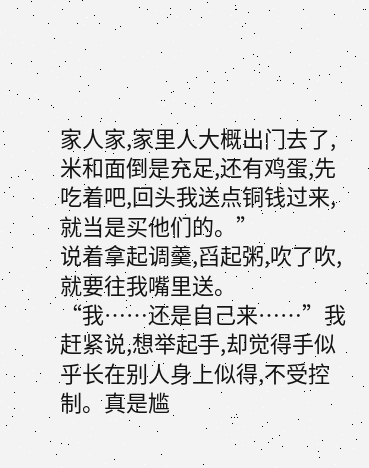家人家,家里人大概出门去了,米和面倒是充足,还有鸡蛋,先吃着吧,回头我送点铜钱过来,就当是买他们的。”
说着拿起调羹,舀起粥,吹了吹,就要往我嘴里送。
“我……还是自己来……”我赶紧说,想举起手,却觉得手似乎长在别人身上似得,不受控制。真是尴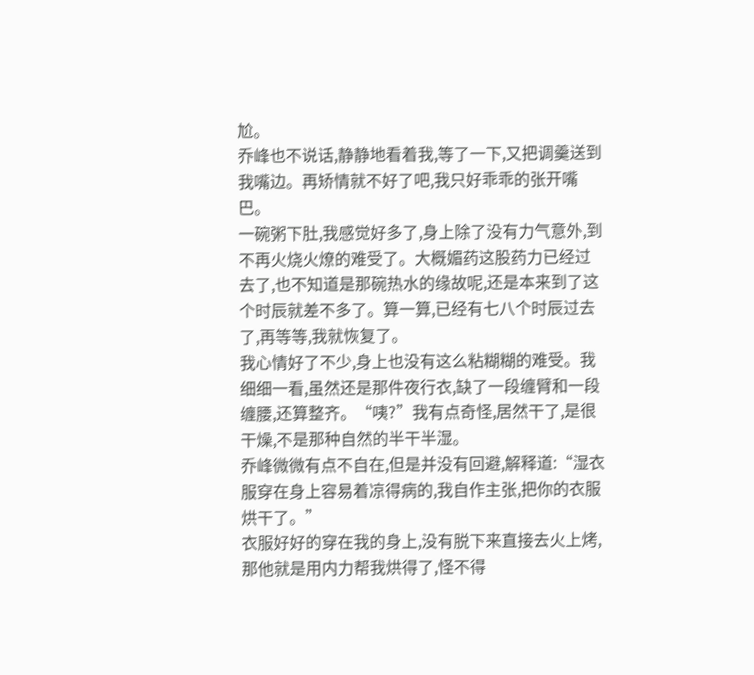尬。
乔峰也不说话,静静地看着我,等了一下,又把调羹送到我嘴边。再矫情就不好了吧,我只好乖乖的张开嘴巴。
一碗粥下肚,我感觉好多了,身上除了没有力气意外,到不再火烧火燎的难受了。大概媚药这股药力已经过去了,也不知道是那碗热水的缘故呢,还是本来到了这个时辰就差不多了。算一算,已经有七八个时辰过去了,再等等,我就恢复了。
我心情好了不少,身上也没有这么粘糊糊的难受。我细细一看,虽然还是那件夜行衣,缺了一段缠臂和一段缠腰,还算整齐。“咦?”我有点奇怪,居然干了,是很干燥,不是那种自然的半干半湿。
乔峰微微有点不自在,但是并没有回避,解释道:“湿衣服穿在身上容易着凉得病的,我自作主张,把你的衣服烘干了。”
衣服好好的穿在我的身上,没有脱下来直接去火上烤,那他就是用内力帮我烘得了,怪不得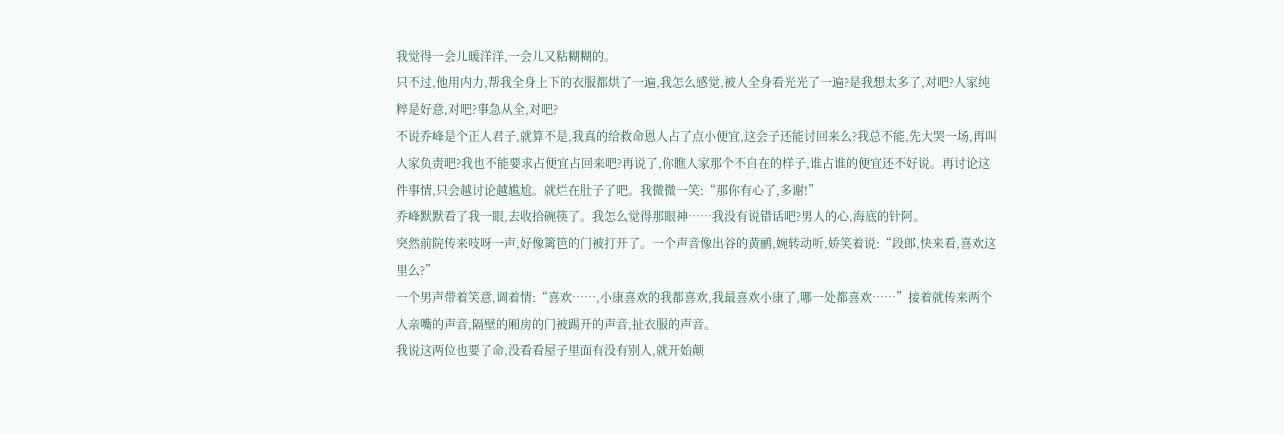我觉得一会儿暖洋洋,一会儿又粘糊糊的。
只不过,他用内力,帮我全身上下的衣服都烘了一遍,我怎么感觉,被人全身看光光了一遍?是我想太多了,对吧?人家纯粹是好意,对吧?事急从全,对吧?
不说乔峰是个正人君子,就算不是,我真的给救命恩人占了点小便宜,这会子还能讨回来么?我总不能,先大哭一场,再叫人家负责吧?我也不能要求占便宜占回来吧?再说了,你瞧人家那个不自在的样子,谁占谁的便宜还不好说。再讨论这件事情,只会越讨论越尴尬。就烂在肚子了吧。我微微一笑:“那你有心了,多谢!”
乔峰默默看了我一眼,去收拾碗筷了。我怎么觉得那眼神……我没有说错话吧?男人的心,海底的针阿。
突然前院传来吱呀一声,好像篱笆的门被打开了。一个声音像出谷的黄鹂,婉转动听,娇笑着说:“段郎,快来看,喜欢这里么?”
一个男声带着笑意,调着情:“喜欢……,小康喜欢的我都喜欢,我最喜欢小康了,哪一处都喜欢……”接着就传来两个人亲嘴的声音,隔壁的厢房的门被踢开的声音,扯衣服的声音。
我说这两位也要了命,没看看屋子里面有没有别人,就开始颠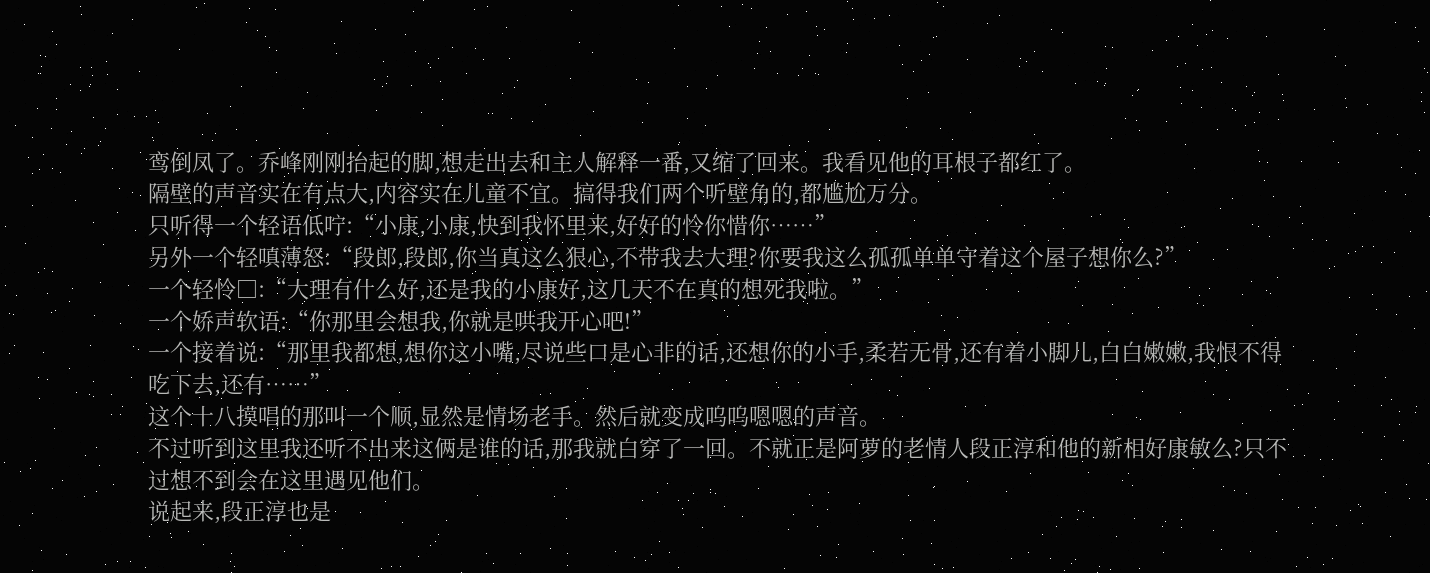鸾倒凤了。乔峰刚刚抬起的脚,想走出去和主人解释一番,又缩了回来。我看见他的耳根子都红了。
隔壁的声音实在有点大,内容实在儿童不宜。搞得我们两个听壁角的,都尴尬万分。
只听得一个轻语低咛:“小康,小康,快到我怀里来,好好的怜你惜你……”
另外一个轻嗔薄怒:“段郎,段郎,你当真这么狠心,不带我去大理?你要我这么孤孤单单守着这个屋子想你么?”
一个轻怜□:“大理有什么好,还是我的小康好,这几天不在真的想死我啦。”
一个娇声软语:“你那里会想我,你就是哄我开心吧!”
一个接着说:“那里我都想,想你这小嘴,尽说些口是心非的话,还想你的小手,柔若无骨,还有着小脚儿,白白嫩嫩,我恨不得吃下去,还有……”
这个十八摸唱的那叫一个顺,显然是情场老手。然后就变成呜呜嗯嗯的声音。
不过听到这里我还听不出来这俩是谁的话,那我就白穿了一回。不就正是阿萝的老情人段正淳和他的新相好康敏么?只不过想不到会在这里遇见他们。
说起来,段正淳也是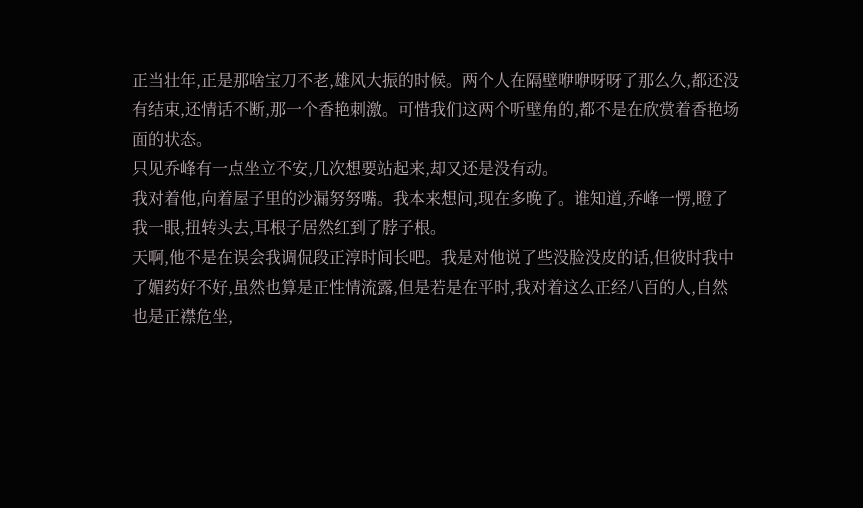正当壮年,正是那啥宝刀不老,雄风大振的时候。两个人在隔壁咿咿呀呀了那么久,都还没有结束,还情话不断,那一个香艳刺激。可惜我们这两个听壁角的,都不是在欣赏着香艳场面的状态。
只见乔峰有一点坐立不安,几次想要站起来,却又还是没有动。
我对着他,向着屋子里的沙漏努努嘴。我本来想问,现在多晚了。谁知道,乔峰一愣,瞪了我一眼,扭转头去,耳根子居然红到了脖子根。
天啊,他不是在误会我调侃段正淳时间长吧。我是对他说了些没脸没皮的话,但彼时我中了媚药好不好,虽然也算是正性情流露,但是若是在平时,我对着这么正经八百的人,自然也是正襟危坐,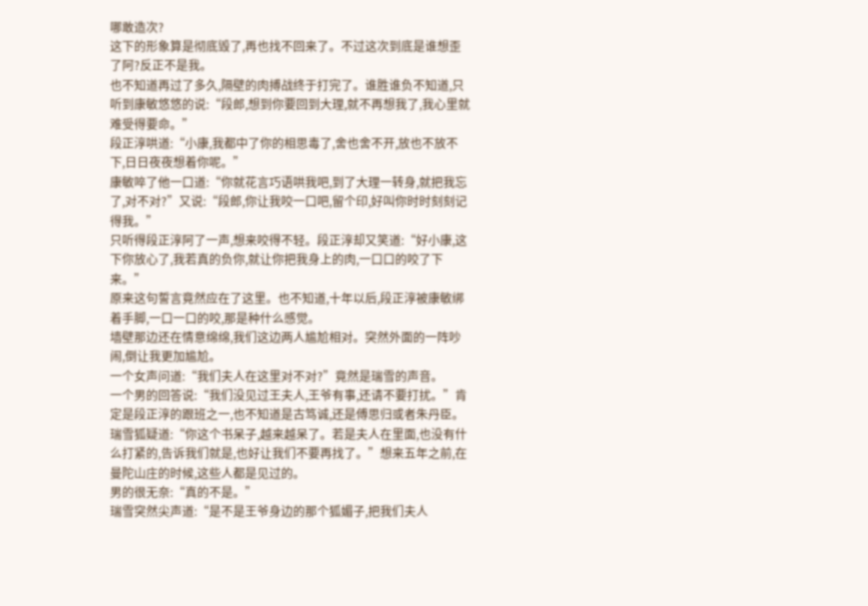哪敢造次?
这下的形象算是彻底毁了,再也找不回来了。不过这次到底是谁想歪了阿?反正不是我。
也不知道再过了多久,隔壁的肉搏战终于打完了。谁胜谁负不知道,只听到康敏悠悠的说:“段郎,想到你要回到大理,就不再想我了,我心里就难受得要命。”
段正淳哄道:“小康,我都中了你的相思毒了,舍也舍不开,放也不放不下,日日夜夜想着你呢。”
康敏啐了他一口道:“你就花言巧语哄我吧,到了大理一转身,就把我忘了,对不对?”又说:“段郎,你让我咬一口吧,留个印,好叫你时时刻刻记得我。”
只听得段正淳阿了一声,想来咬得不轻。段正淳却又笑道:“好小康,这下你放心了,我若真的负你,就让你把我身上的肉,一口口的咬了下来。”
原来这句誓言竟然应在了这里。也不知道,十年以后,段正淳被康敏绑着手脚,一口一口的咬,那是种什么感觉。
墙壁那边还在情意绵绵,我们这边两人尴尬相对。突然外面的一阵吵闹,倒让我更加尴尬。
一个女声问道:“我们夫人在这里对不对?”竟然是瑞雪的声音。
一个男的回答说:“我们没见过王夫人,王爷有事,还请不要打扰。”肯定是段正淳的跟班之一,也不知道是古笃诚,还是傅思归或者朱丹臣。
瑞雪狐疑道:“你这个书呆子,越来越呆了。若是夫人在里面,也没有什么打紧的,告诉我们就是,也好让我们不要再找了。”想来五年之前,在曼陀山庄的时候,这些人都是见过的。
男的很无奈:“真的不是。”
瑞雪突然尖声道:“是不是王爷身边的那个狐媚子,把我们夫人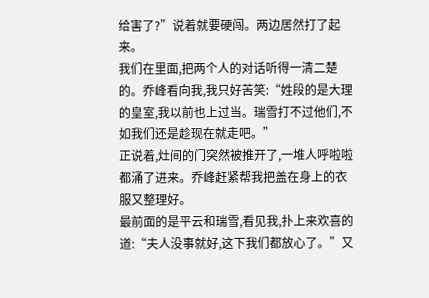给害了?”说着就要硬闯。两边居然打了起来。
我们在里面,把两个人的对话听得一清二楚的。乔峰看向我,我只好苦笑:“姓段的是大理的皇室,我以前也上过当。瑞雪打不过他们,不如我们还是趁现在就走吧。”
正说着,灶间的门突然被推开了,一堆人呼啦啦都涌了进来。乔峰赶紧帮我把盖在身上的衣服又整理好。
最前面的是平云和瑞雪,看见我,扑上来欢喜的道:“夫人没事就好,这下我们都放心了。”又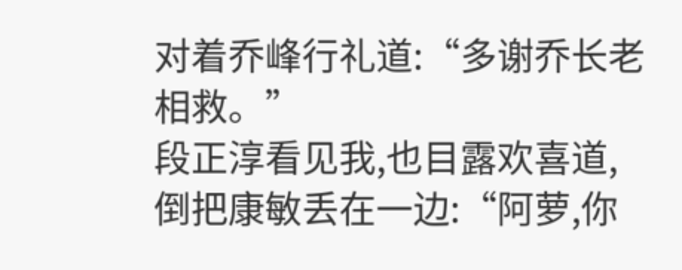对着乔峰行礼道:“多谢乔长老相救。”
段正淳看见我,也目露欢喜道,倒把康敏丢在一边:“阿萝,你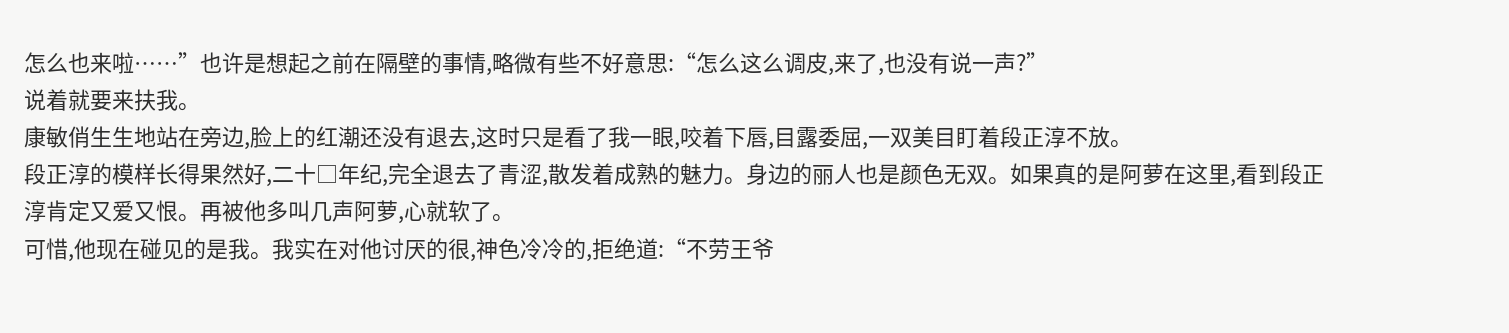怎么也来啦……”也许是想起之前在隔壁的事情,略微有些不好意思:“怎么这么调皮,来了,也没有说一声?”
说着就要来扶我。
康敏俏生生地站在旁边,脸上的红潮还没有退去,这时只是看了我一眼,咬着下唇,目露委屈,一双美目盯着段正淳不放。
段正淳的模样长得果然好,二十□年纪,完全退去了青涩,散发着成熟的魅力。身边的丽人也是颜色无双。如果真的是阿萝在这里,看到段正淳肯定又爱又恨。再被他多叫几声阿萝,心就软了。
可惜,他现在碰见的是我。我实在对他讨厌的很,神色冷冷的,拒绝道:“不劳王爷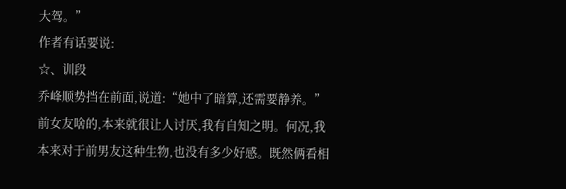大驾。”
作者有话要说:
☆、训段
乔峰顺势挡在前面,说道:“她中了暗算,还需要静养。”
前女友啥的,本来就很让人讨厌,我有自知之明。何况,我本来对于前男友这种生物,也没有多少好感。既然俩看相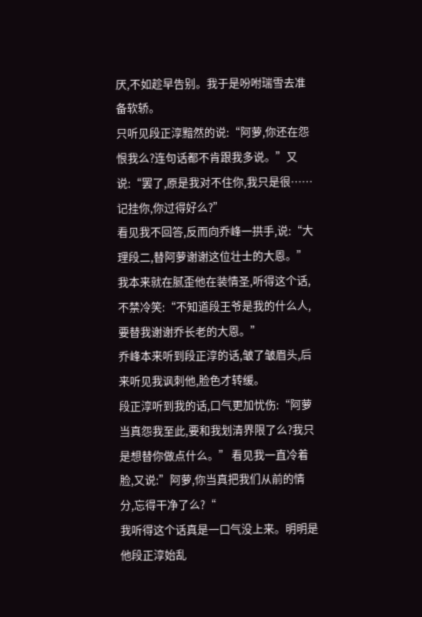厌,不如趁早告别。我于是吩咐瑞雪去准备软轿。
只听见段正淳黯然的说:“阿萝,你还在怨恨我么?连句话都不肯跟我多说。”又说:“罢了,原是我对不住你,我只是很……记挂你,你过得好么?”
看见我不回答,反而向乔峰一拱手,说:“大理段二,替阿萝谢谢这位壮士的大恩。”
我本来就在腻歪他在装情圣,听得这个话,不禁冷笑:“不知道段王爷是我的什么人,要替我谢谢乔长老的大恩。”
乔峰本来听到段正淳的话,皱了皱眉头,后来听见我讽刺他,脸色才转缓。
段正淳听到我的话,口气更加忧伤:“阿萝当真怨我至此,要和我划清界限了么?我只是想替你做点什么。” 看见我一直冷着脸,又说:”阿萝,你当真把我们从前的情分,忘得干净了么?“
我听得这个话真是一口气没上来。明明是他段正淳始乱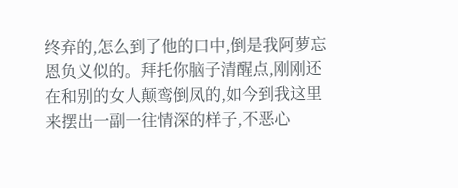终弃的,怎么到了他的口中,倒是我阿萝忘恩负义似的。拜托你脑子清醒点,刚刚还在和别的女人颠鸾倒凤的,如今到我这里来摆出一副一往情深的样子,不恶心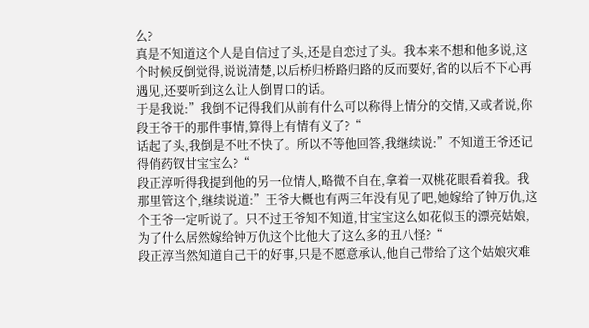么?
真是不知道这个人是自信过了头,还是自恋过了头。我本来不想和他多说,这个时候反倒觉得,说说清楚,以后桥归桥路归路的反而要好,省的以后不下心再遇见,还要听到这么让人倒胃口的话。
于是我说:”我倒不记得我们从前有什么可以称得上情分的交情,又或者说,你段王爷干的那件事情,算得上有情有义了?“
话起了头,我倒是不吐不快了。所以不等他回答,我继续说:”不知道王爷还记得俏药钗甘宝宝么?“
段正淳听得我提到他的另一位情人,略微不自在,拿着一双桃花眼看着我。我那里管这个,继续说道:”王爷大概也有两三年没有见了吧,她嫁给了钟万仇,这个王爷一定听说了。只不过王爷知不知道,甘宝宝这么如花似玉的漂亮姑娘,为了什么居然嫁给钟万仇这个比他大了这么多的丑八怪?“
段正淳当然知道自己干的好事,只是不愿意承认,他自己带给了这个姑娘灾难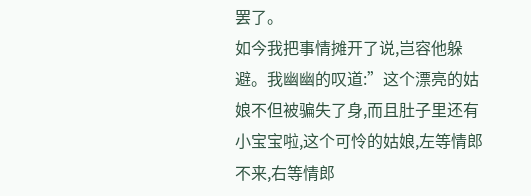罢了。
如今我把事情摊开了说,岂容他躲避。我幽幽的叹道:”这个漂亮的姑娘不但被骗失了身,而且肚子里还有小宝宝啦,这个可怜的姑娘,左等情郎不来,右等情郎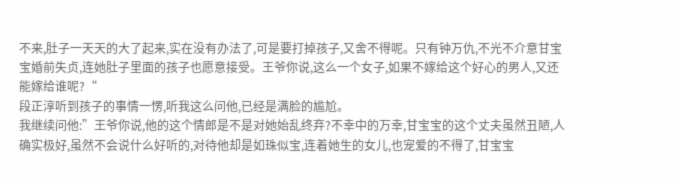不来,肚子一天天的大了起来,实在没有办法了,可是要打掉孩子,又舍不得呢。只有钟万仇,不光不介意甘宝宝婚前失贞,连她肚子里面的孩子也愿意接受。王爷你说,这么一个女子,如果不嫁给这个好心的男人,又还能嫁给谁呢?“
段正淳听到孩子的事情一愣,听我这么问他,已经是满脸的尴尬。
我继续问他:”王爷你说,他的这个情郎是不是对她始乱终弃?不幸中的万幸,甘宝宝的这个丈夫虽然丑陋,人确实极好,虽然不会说什么好听的,对待他却是如珠似宝,连着她生的女儿,也宠爱的不得了,甘宝宝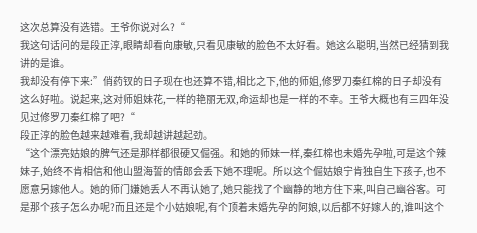这次总算没有选错。王爷你说对么?“
我这句话问的是段正淳,眼睛却看向康敏,只看见康敏的脸色不太好看。她这么聪明,当然已经猜到我讲的是谁。
我却没有停下来:”俏药钗的日子现在也还算不错,相比之下,他的师姐,修罗刀秦红棉的日子却没有这么好啦。说起来,这对师姐妹花,一样的艳丽无双,命运却也是一样的不幸。王爷大概也有三四年没见过修罗刀秦红棉了吧?“
段正淳的脸色越来越难看,我却越讲越起劲。
“这个漂亮姑娘的脾气还是那样都很硬又倔强。和她的师妹一样,秦红棉也未婚先孕啦,可是这个辣妹子,始终不肯相信和他山盟海誓的情郎会丢下她不理呢。所以这个倔姑娘宁肯独自生下孩子,也不愿意另嫁他人。她的师门嫌她丢人不再认她了,她只能找了个幽静的地方住下来,叫自己幽谷客。可是那个孩子怎么办呢?而且还是个小姑娘呢,有个顶着未婚先孕的阿娘,以后都不好嫁人的,谁叫这个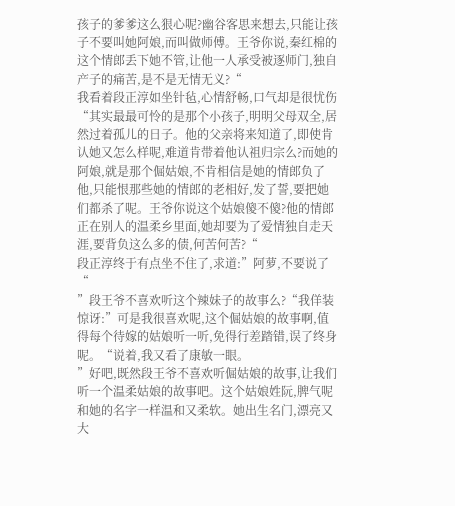孩子的爹爹这么狠心呢?幽谷客思来想去,只能让孩子不要叫她阿娘,而叫做师傅。王爷你说,秦红棉的这个情郎丢下她不管,让他一人承受被逐师门,独自产子的痛苦,是不是无情无义?“
我看着段正淳如坐针毡,心情舒畅,口气却是很忧伤“其实最最可怜的是那个小孩子,明明父母双全,居然过着孤儿的日子。他的父亲将来知道了,即使肯认她又怎么样呢,难道肯带着他认祖归宗么?而她的阿娘,就是那个倔姑娘,不肯相信是她的情郎负了他,只能恨那些她的情郎的老相好,发了誓,要把她们都杀了呢。王爷你说这个姑娘傻不傻?他的情郎正在别人的温柔乡里面,她却要为了爱情独自走天涯,要背负这么多的债,何苦何苦?“
段正淳终于有点坐不住了,求道:”阿萝,不要说了“
”段王爷不喜欢听这个辣妹子的故事么?“我佯装惊讶:”可是我很喜欢呢,这个倔姑娘的故事啊,值得每个待嫁的姑娘听一听,免得行差踏错,误了终身呢。“说着,我又看了康敏一眼。
”好吧,既然段王爷不喜欢听倔姑娘的故事,让我们听一个温柔姑娘的故事吧。这个姑娘姓阮,脾气呢和她的名字一样温和又柔软。她出生名门,漂亮又大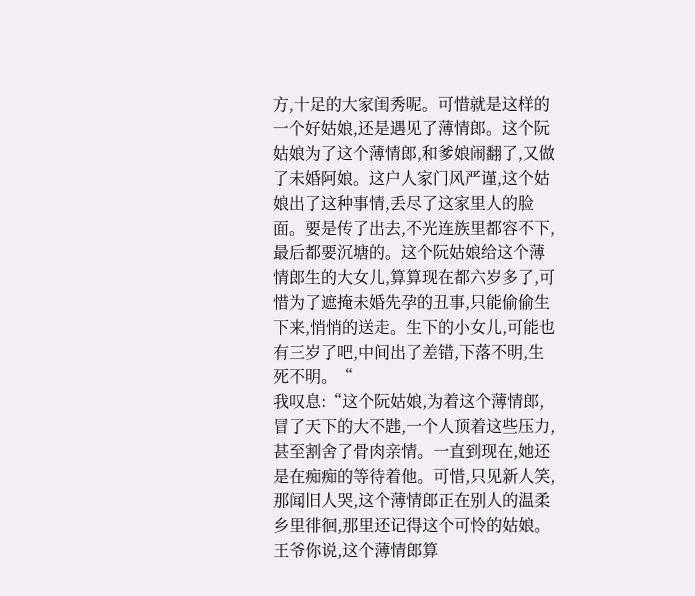方,十足的大家闺秀呢。可惜就是这样的一个好姑娘,还是遇见了薄情郎。这个阮姑娘为了这个薄情郎,和爹娘闹翻了,又做了未婚阿娘。这户人家门风严谨,这个姑娘出了这种事情,丢尽了这家里人的脸面。要是传了出去,不光连族里都容不下,最后都要沉塘的。这个阮姑娘给这个薄情郎生的大女儿,算算现在都六岁多了,可惜为了遮掩未婚先孕的丑事,只能偷偷生下来,悄悄的送走。生下的小女儿,可能也有三岁了吧,中间出了差错,下落不明,生死不明。“
我叹息:“这个阮姑娘,为着这个薄情郎,冒了天下的大不韪,一个人顶着这些压力,甚至割舍了骨肉亲情。一直到现在,她还是在痴痴的等待着他。可惜,只见新人笑,那闻旧人哭,这个薄情郎正在别人的温柔乡里徘徊,那里还记得这个可怜的姑娘。王爷你说,这个薄情郎算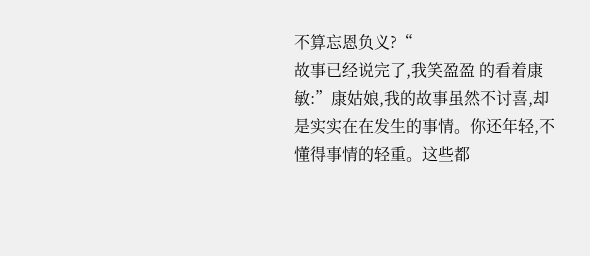不算忘恩负义?“
故事已经说完了,我笑盈盈 的看着康敏:”康姑娘,我的故事虽然不讨喜,却是实实在在发生的事情。你还年轻,不懂得事情的轻重。这些都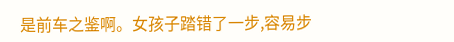是前车之鉴啊。女孩子踏错了一步,容易步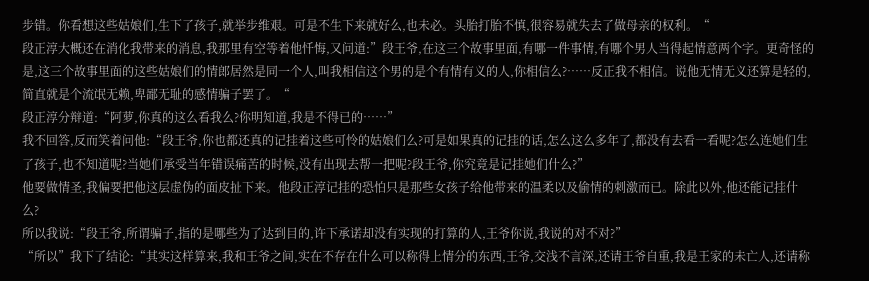步错。你看想这些姑娘们,生下了孩子,就举步维艰。可是不生下来就好么,也未必。头胎打胎不慎,很容易就失去了做母亲的权利。“
段正淳大概还在消化我带来的消息,我那里有空等着他忏悔,又问道:”段王爷,在这三个故事里面,有哪一件事情,有哪个男人当得起情意两个字。更奇怪的是,这三个故事里面的这些姑娘们的情郎居然是同一个人,叫我相信这个男的是个有情有义的人,你相信么?……反正我不相信。说他无情无义还算是轻的,简直就是个流氓无赖,卑鄙无耻的感情骗子罢了。“
段正淳分辩道:“阿萝,你真的这么看我么?你明知道,我是不得已的……”
我不回答,反而笑着问他:“段王爷,你也都还真的记挂着这些可怜的姑娘们么?可是如果真的记挂的话,怎么这么多年了,都没有去看一看呢?怎么连她们生了孩子,也不知道呢?当她们承受当年错误痛苦的时候,没有出现去帮一把呢?段王爷,你究竟是记挂她们什么?”
他要做情圣,我偏要把他这层虚伪的面皮扯下来。他段正淳记挂的恐怕只是那些女孩子给他带来的温柔以及偷情的刺激而已。除此以外,他还能记挂什么?
所以我说:“段王爷,所谓骗子,指的是哪些为了达到目的,许下承诺却没有实现的打算的人,王爷你说,我说的对不对?”
“所以”我下了结论:“其实这样算来,我和王爷之间,实在不存在什么可以称得上情分的东西,王爷,交浅不言深,还请王爷自重,我是王家的未亡人,还请称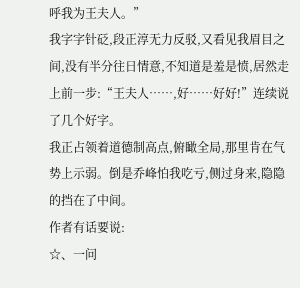呼我为王夫人。”
我字字针砭,段正淳无力反驳,又看见我眉目之间,没有半分往日情意,不知道是羞是愤,居然走上前一步:“王夫人……,好……好好!”连续说了几个好字。
我正占领着道德制高点,俯瞰全局,那里肯在气势上示弱。倒是乔峰怕我吃亏,侧过身来,隐隐的挡在了中间。
作者有话要说:
☆、一问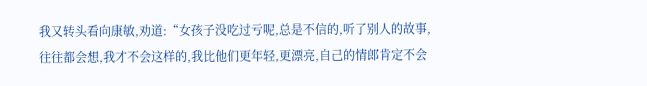我又转头看向康敏,劝道:“女孩子没吃过亏呢,总是不信的,听了别人的故事,往往都会想,我才不会这样的,我比他们更年轻,更漂亮,自己的情郎肯定不会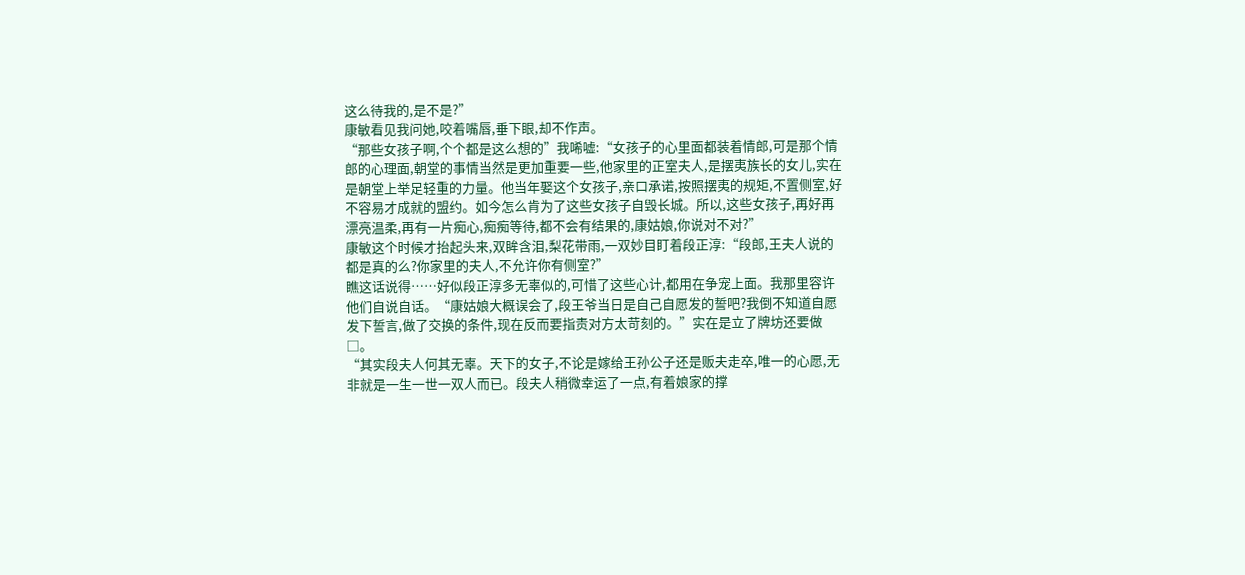这么待我的,是不是?”
康敏看见我问她,咬着嘴唇,垂下眼,却不作声。
“那些女孩子啊,个个都是这么想的”我唏嘘:“女孩子的心里面都装着情郎,可是那个情郎的心理面,朝堂的事情当然是更加重要一些,他家里的正室夫人,是摆夷族长的女儿,实在是朝堂上举足轻重的力量。他当年娶这个女孩子,亲口承诺,按照摆夷的规矩,不置侧室,好不容易才成就的盟约。如今怎么肯为了这些女孩子自毁长城。所以,这些女孩子,再好再漂亮温柔,再有一片痴心,痴痴等待,都不会有结果的,康姑娘,你说对不对?”
康敏这个时候才抬起头来,双眸含泪,梨花带雨,一双妙目盯着段正淳:“段郎,王夫人说的都是真的么?你家里的夫人,不允许你有侧室?”
瞧这话说得……好似段正淳多无辜似的,可惜了这些心计,都用在争宠上面。我那里容许他们自说自话。“康姑娘大概误会了,段王爷当日是自己自愿发的誓吧?我倒不知道自愿发下誓言,做了交换的条件,现在反而要指责对方太苛刻的。”实在是立了牌坊还要做□。
“其实段夫人何其无辜。天下的女子,不论是嫁给王孙公子还是贩夫走卒,唯一的心愿,无非就是一生一世一双人而已。段夫人稍微幸运了一点,有着娘家的撑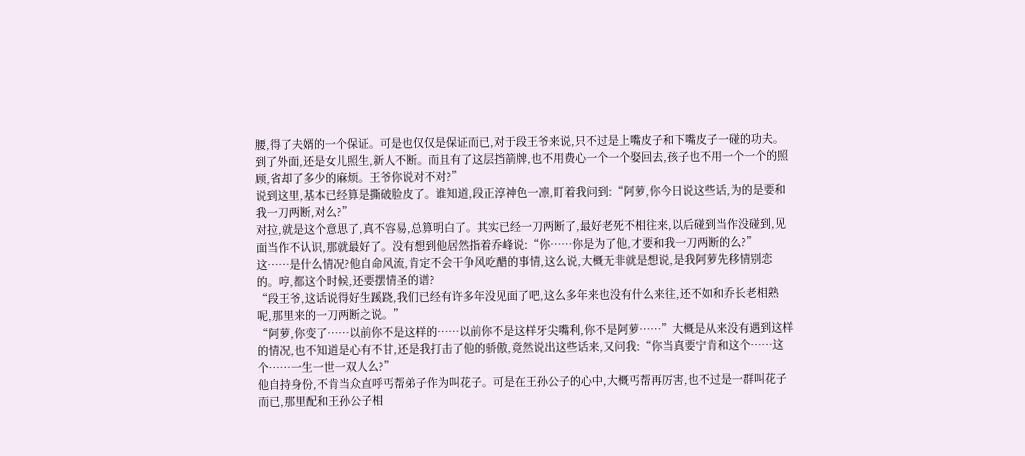腰,得了夫婿的一个保证。可是也仅仅是保证而已,对于段王爷来说,只不过是上嘴皮子和下嘴皮子一碰的功夫。到了外面,还是女儿照生,新人不断。而且有了这层挡箭牌,也不用费心一个一个娶回去,孩子也不用一个一个的照顾,省却了多少的麻烦。王爷你说对不对?”
说到这里,基本已经算是撕破脸皮了。谁知道,段正淳神色一凛,盯着我问到:“阿萝,你今日说这些话,为的是要和我一刀两断,对么?”
对拉,就是这个意思了,真不容易,总算明白了。其实已经一刀两断了,最好老死不相往来,以后碰到当作没碰到,见面当作不认识,那就最好了。没有想到他居然指着乔峰说:“你……你是为了他,才要和我一刀两断的么?”
这……是什么情况?他自命风流,肯定不会干争风吃醋的事情,这么说,大概无非就是想说,是我阿萝先移情别恋的。哼,都这个时候,还要摆情圣的谱?
“段王爷,这话说得好生蹊跷,我们已经有许多年没见面了吧,这么多年来也没有什么来往,还不如和乔长老相熟呢,那里来的一刀两断之说。”
“阿萝,你变了……以前你不是这样的……以前你不是这样牙尖嘴利,你不是阿萝……”大概是从来没有遇到这样的情况,也不知道是心有不甘,还是我打击了他的骄傲,竟然说出这些话来,又问我:“你当真要宁肯和这个……这个……一生一世一双人么?”
他自持身份,不肯当众直呼丐帮弟子作为叫花子。可是在王孙公子的心中,大概丐帮再厉害,也不过是一群叫花子而已,那里配和王孙公子相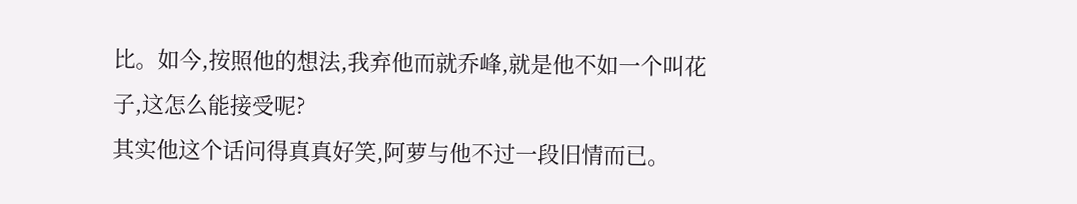比。如今,按照他的想法,我弃他而就乔峰,就是他不如一个叫花子,这怎么能接受呢?
其实他这个话问得真真好笑,阿萝与他不过一段旧情而已。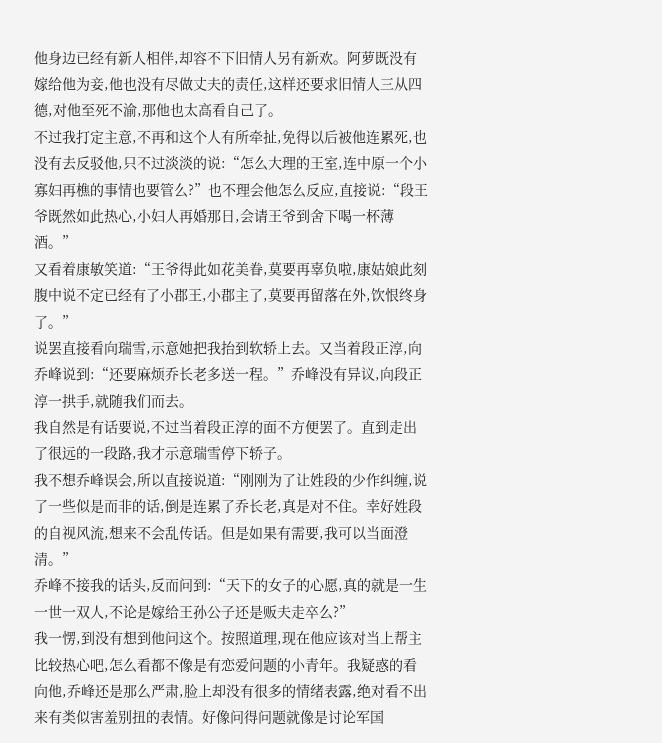他身边已经有新人相伴,却容不下旧情人另有新欢。阿萝既没有嫁给他为妾,他也没有尽做丈夫的责任,这样还要求旧情人三从四德,对他至死不渝,那他也太高看自己了。
不过我打定主意,不再和这个人有所牵扯,免得以后被他连累死,也没有去反驳他,只不过淡淡的说:“怎么大理的王室,连中原一个小寡妇再樵的事情也要管么?”也不理会他怎么反应,直接说:“段王爷既然如此热心,小妇人再婚那日,会请王爷到舍下喝一杯薄酒。”
又看着康敏笑道:“王爷得此如花美眷,莫要再辜负啦,康姑娘此刻腹中说不定已经有了小郡王,小郡主了,莫要再留落在外,饮恨终身了。”
说罢直接看向瑞雪,示意她把我抬到软轿上去。又当着段正淳,向乔峰说到:“还要麻烦乔长老多送一程。”乔峰没有异议,向段正淳一拱手,就随我们而去。
我自然是有话要说,不过当着段正淳的面不方便罢了。直到走出了很远的一段路,我才示意瑞雪停下轿子。
我不想乔峰误会,所以直接说道:“刚刚为了让姓段的少作纠缠,说了一些似是而非的话,倒是连累了乔长老,真是对不住。幸好姓段的自视风流,想来不会乱传话。但是如果有需要,我可以当面澄清。”
乔峰不接我的话头,反而问到:“天下的女子的心愿,真的就是一生一世一双人,不论是嫁给王孙公子还是贩夫走卒么?”
我一愣,到没有想到他问这个。按照道理,现在他应该对当上帮主比较热心吧,怎么看都不像是有恋爱问题的小青年。我疑惑的看向他,乔峰还是那么严肃,脸上却没有很多的情绪表露,绝对看不出来有类似害羞别扭的表情。好像问得问题就像是讨论军国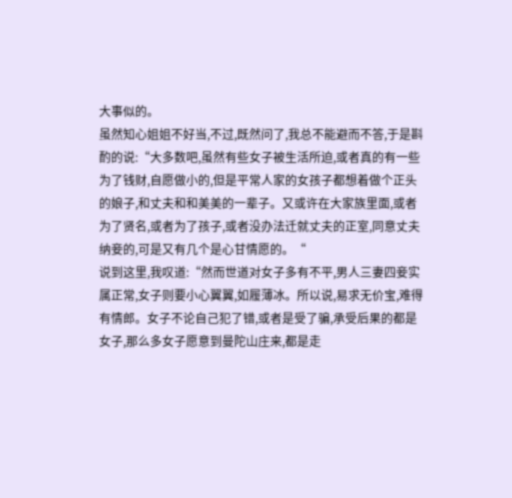大事似的。
虽然知心姐姐不好当,不过,既然问了,我总不能避而不答,于是斟酌的说:“大多数吧,虽然有些女子被生活所迫,或者真的有一些为了钱财,自愿做小的,但是平常人家的女孩子都想着做个正头的娘子,和丈夫和和美美的一辈子。又或许在大家族里面,或者为了贤名,或者为了孩子,或者没办法迁就丈夫的正室,同意丈夫纳妾的,可是又有几个是心甘情愿的。“
说到这里,我叹道:“然而世道对女子多有不平,男人三妻四妾实属正常,女子则要小心翼翼,如履薄冰。所以说,易求无价宝,难得有情郎。女子不论自己犯了错,或者是受了骗,承受后果的都是女子,那么多女子愿意到曼陀山庄来,都是走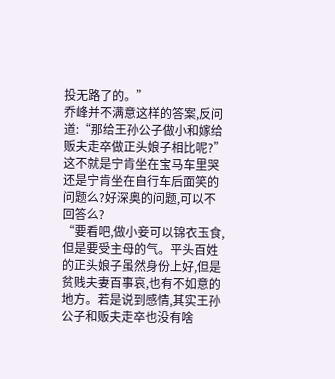投无路了的。”
乔峰并不满意这样的答案,反问道:“那给王孙公子做小和嫁给贩夫走卒做正头娘子相比呢?”
这不就是宁肯坐在宝马车里哭还是宁肯坐在自行车后面笑的问题么?好深奥的问题,可以不回答么?
“要看吧,做小妾可以锦衣玉食,但是要受主母的气。平头百姓的正头娘子虽然身份上好,但是贫贱夫妻百事哀,也有不如意的地方。若是说到感情,其实王孙公子和贩夫走卒也没有啥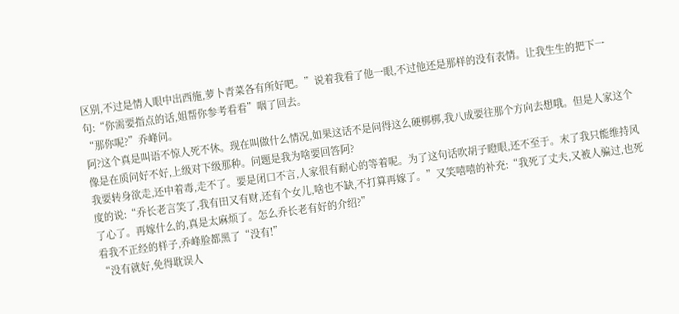区别,不过是情人眼中出西施,萝卜青菜各有所好吧。”说着我看了他一眼,不过他还是那样的没有表情。让我生生的把下一句:“你需要指点的话,姐帮你参考看看”咽了回去。
“那你呢?”乔峰问。
阿?这个真是叫语不惊人死不休。现在叫做什么情况,如果这话不是问得这么硬梆梆,我八成要往那个方向去想哦。但是人家这个像是在质问好不好,上级对下级那种。问题是我为啥要回答阿?
我要转身欲走,还中着毒,走不了。要是闭口不言,人家很有耐心的等着呢。为了这句话吹胡子瞪眼,还不至于。末了我只能维持风度的说:“乔长老言笑了,我有田又有财,还有个女儿,啥也不缺,不打算再嫁了。”又笑嘻嘻的补充:“我死了丈夫,又被人骗过,也死了心了。再嫁什么的,真是太麻烦了。怎么乔长老有好的介绍?”
看我不正经的样子,乔峰脸都黑了“没有!”
“没有就好,免得耽误人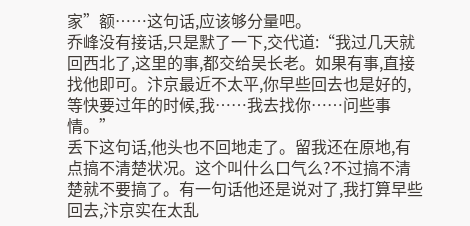家”额……这句话,应该够分量吧。
乔峰没有接话,只是默了一下,交代道:“我过几天就回西北了,这里的事,都交给吴长老。如果有事,直接找他即可。汴京最近不太平,你早些回去也是好的,等快要过年的时候,我……我去找你……问些事情。”
丢下这句话,他头也不回地走了。留我还在原地,有点搞不清楚状况。这个叫什么口气么?不过搞不清楚就不要搞了。有一句话他还是说对了,我打算早些回去,汴京实在太乱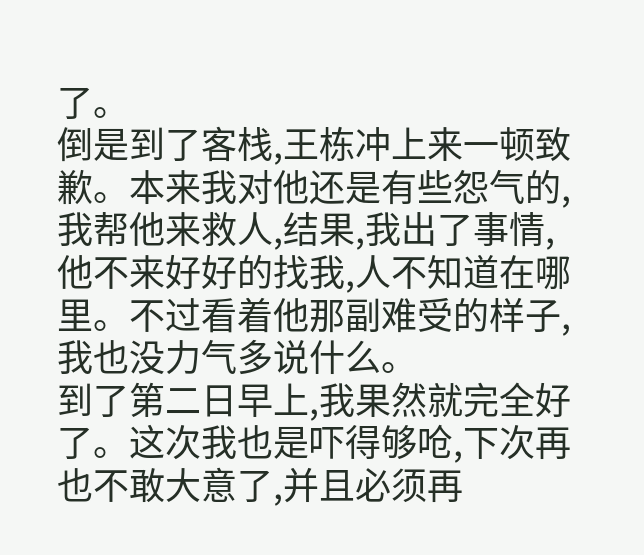了。
倒是到了客栈,王栋冲上来一顿致歉。本来我对他还是有些怨气的,我帮他来救人,结果,我出了事情,他不来好好的找我,人不知道在哪里。不过看着他那副难受的样子,我也没力气多说什么。
到了第二日早上,我果然就完全好了。这次我也是吓得够呛,下次再也不敢大意了,并且必须再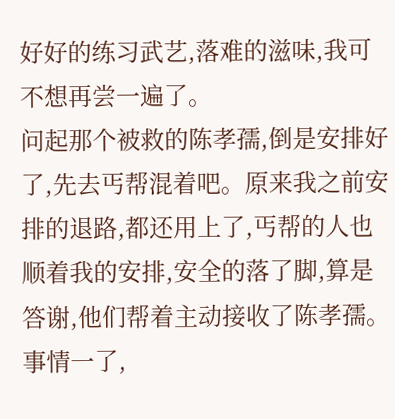好好的练习武艺,落难的滋味,我可不想再尝一遍了。
问起那个被救的陈孝孺,倒是安排好了,先去丐帮混着吧。原来我之前安排的退路,都还用上了,丐帮的人也顺着我的安排,安全的落了脚,算是答谢,他们帮着主动接收了陈孝孺。
事情一了,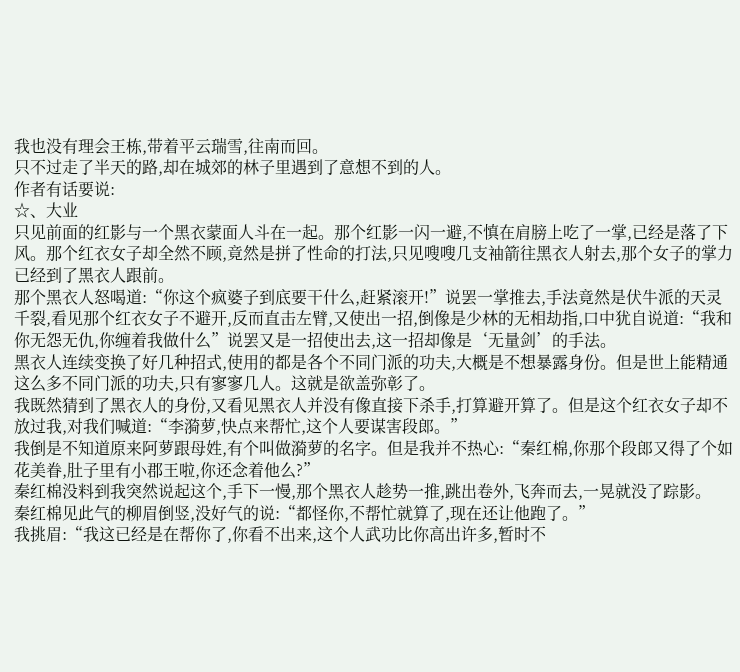我也没有理会王栋,带着平云瑞雪,往南而回。
只不过走了半天的路,却在城郊的林子里遇到了意想不到的人。
作者有话要说:
☆、大业
只见前面的红影与一个黑衣蒙面人斗在一起。那个红影一闪一避,不慎在肩膀上吃了一掌,已经是落了下风。那个红衣女子却全然不顾,竟然是拼了性命的打法,只见嗖嗖几支袖箭往黑衣人射去,那个女子的掌力已经到了黑衣人跟前。
那个黑衣人怒喝道:“你这个疯婆子到底要干什么,赶紧滚开!”说罢一掌推去,手法竟然是伏牛派的天灵千裂,看见那个红衣女子不避开,反而直击左臂,又使出一招,倒像是少林的无相劫指,口中犹自说道:“我和你无怨无仇,你缠着我做什么”说罢又是一招使出去,这一招却像是‘无量剑’的手法。
黑衣人连续变换了好几种招式,使用的都是各个不同门派的功夫,大概是不想暴露身份。但是世上能精通这么多不同门派的功夫,只有寥寥几人。这就是欲盖弥彰了。
我既然猜到了黑衣人的身份,又看见黑衣人并没有像直接下杀手,打算避开算了。但是这个红衣女子却不放过我,对我们喊道:“李漪萝,快点来帮忙,这个人要谋害段郎。”
我倒是不知道原来阿萝跟母姓,有个叫做漪萝的名字。但是我并不热心:“秦红棉,你那个段郎又得了个如花美眷,肚子里有小郡王啦,你还念着他么?”
秦红棉没料到我突然说起这个,手下一慢,那个黑衣人趁势一推,跳出卷外,飞奔而去,一晃就没了踪影。
秦红棉见此气的柳眉倒竖,没好气的说:“都怪你,不帮忙就算了,现在还让他跑了。”
我挑眉:“我这已经是在帮你了,你看不出来,这个人武功比你高出许多,暂时不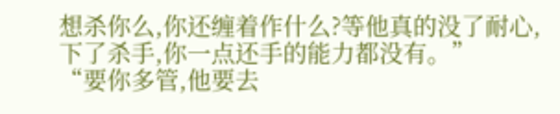想杀你么,你还缠着作什么?等他真的没了耐心,下了杀手,你一点还手的能力都没有。”
“要你多管,他要去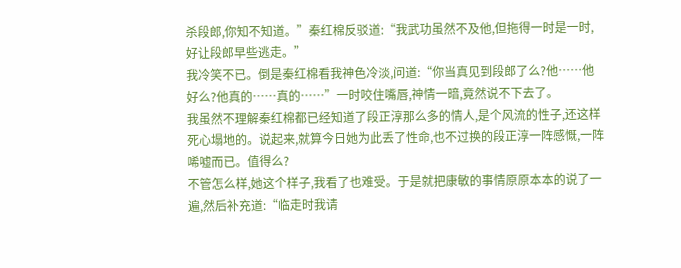杀段郎,你知不知道。”秦红棉反驳道:“我武功虽然不及他,但拖得一时是一时,好让段郎早些逃走。”
我冷笑不已。倒是秦红棉看我神色冷淡,问道:“你当真见到段郎了么?他……他好么?他真的……真的……”一时咬住嘴唇,神情一暗,竟然说不下去了。
我虽然不理解秦红棉都已经知道了段正淳那么多的情人,是个风流的性子,还这样死心塌地的。说起来,就算今日她为此丢了性命,也不过换的段正淳一阵感慨,一阵唏嘘而已。值得么?
不管怎么样,她这个样子,我看了也难受。于是就把康敏的事情原原本本的说了一遍,然后补充道:“临走时我请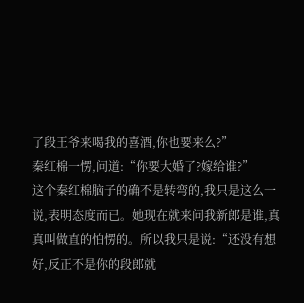了段王爷来喝我的喜酒,你也要来么?”
秦红棉一愣,问道:“你要大婚了?嫁给谁?”
这个秦红棉脑子的确不是转弯的,我只是这么一说,表明态度而已。她现在就来问我新郎是谁,真真叫做直的怕愣的。所以我只是说:“还没有想好,反正不是你的段郎就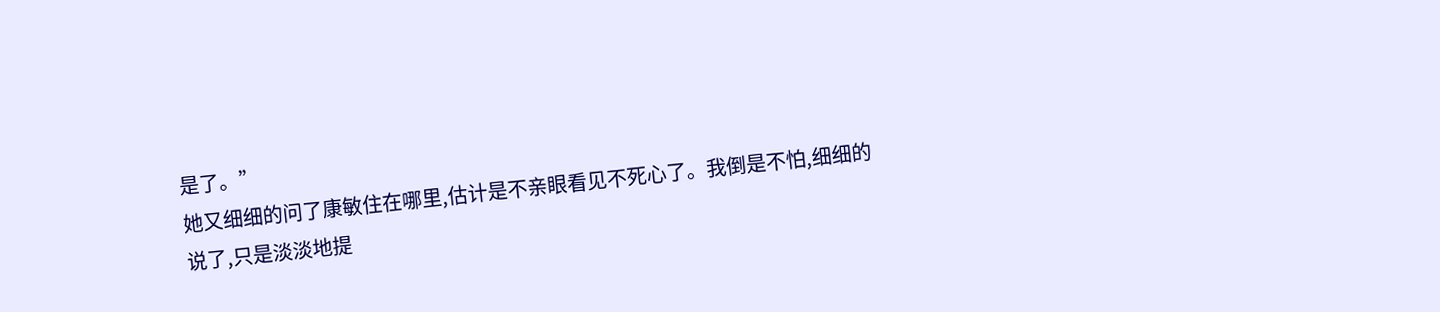是了。”
她又细细的问了康敏住在哪里,估计是不亲眼看见不死心了。我倒是不怕,细细的说了,只是淡淡地提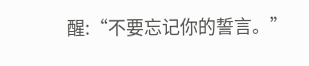醒:“不要忘记你的誓言。”